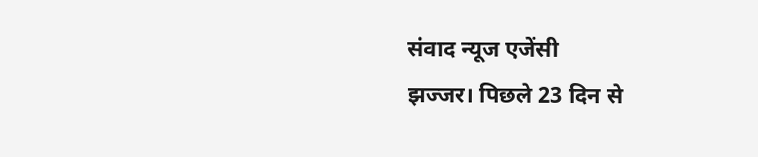संवाद न्यूज एजेंसी
झज्जर। पिछले 23 दिन से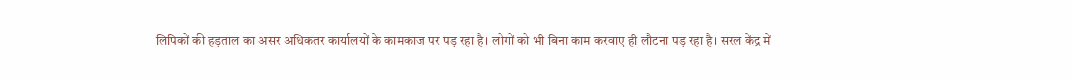लिपिकों की हड़ताल का असर अधिकतर कार्यालयों के कामकाज पर पड़ रहा है। लोगों को भी बिना काम करवाए ही लौटना पड़ रहा है। सरल केंद्र में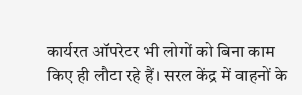कार्यरत ऑपरेटर भी लोगों को बिना काम किए ही लौटा रहे हैं। सरल केंद्र में वाहनों के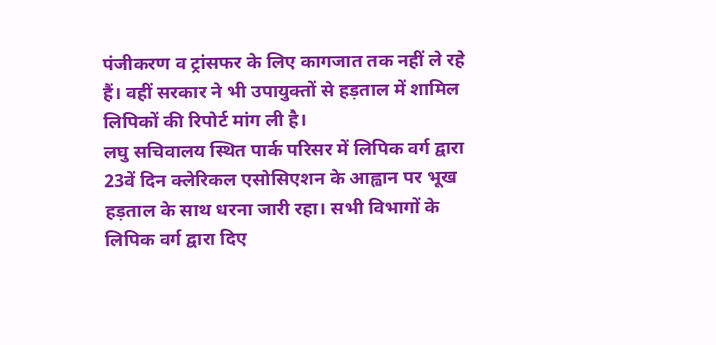पंजीकरण व ट्रांसफर के लिए कागजात तक नहीं ले रहे हैं। वहीं सरकार ने भी उपायुक्तों से हड़ताल में शामिल लिपिकों की रिपोर्ट मांग ली है।
लघु सचिवालय स्थित पार्क परिसर में लिपिक वर्ग द्वारा 23वें दिन क्लेरिकल एसोसिएशन के आह्वान पर भूख हड़ताल के साथ धरना जारी रहा। सभी विभागों के लिपिक वर्ग द्वारा दिए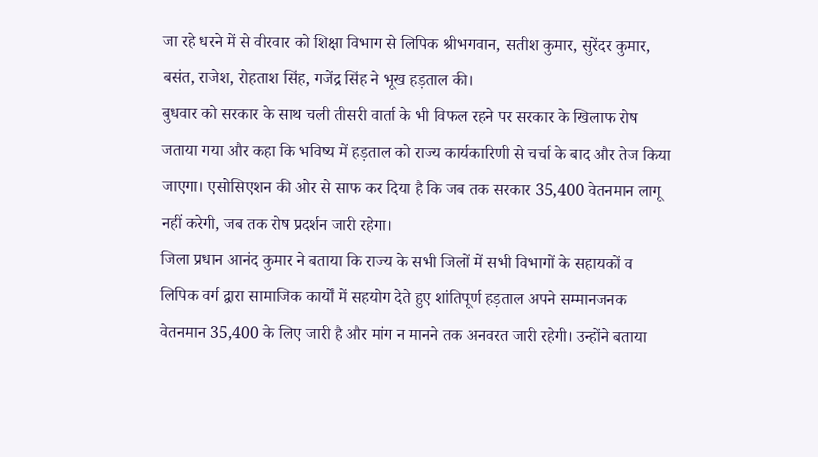जा रहे धरने में से वीरवार को शिक्षा विभाग से लिपिक श्रीभगवान, सतीश कुमार, सुरेंदर कुमार, बसंत, राजेश, रोहताश सिंह, गजेंद्र सिंह ने भूख हड़ताल की।
बुधवार को सरकार के साथ चली तीसरी वार्ता के भी विफल रहने पर सरकार के खिलाफ रोष जताया गया और कहा कि भविष्य में हड़ताल को राज्य कार्यकारिणी से चर्चा के बाद और तेज किया जाएगा। एसोसिएशन की ओर से साफ कर दिया है कि जब तक सरकार 35,400 वेतनमान लागू नहीं करेगी, जब तक रोष प्रदर्शन जारी रहेगा।
जिला प्रधान आनंद कुमार ने बताया कि राज्य के सभी जिलों में सभी विभागों के सहायकों व लिपिक वर्ग द्वारा सामाजिक कार्यों में सहयोग देते हुए शांतिपूर्ण हड़ताल अपने सम्मानजनक वेतनमान 35,400 के लिए जारी है और मांग न मानने तक अनवरत जारी रहेगी। उन्होंने बताया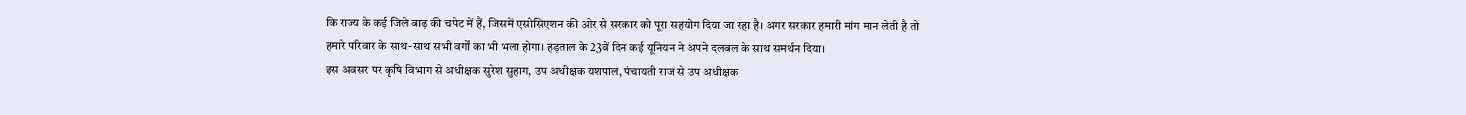कि राज्य के कई जिले बाढ़ की चपेट में हैं, जिसमें एसोसिएशन की ओर से सरकार को पूरा सहयोग दिया जा रहा है। अगर सरकार हमारी मांग मान लेती है तो हमारे परिवार के साथ-साथ सभी वर्गों का भी भला होगा। हड़ताल के 23वें दिन कई यूनियन ने अपने दलबल के साथ समर्थन दिया।
इस अवसर पर कृषि विभाग से अधीक्षक सुरेश सुहाग, उप अधीक्षक यशपाल, पंचायती राज से उप अधीक्षक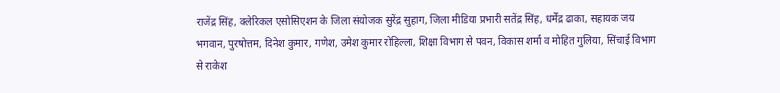राजेंद्र सिंह, क्लेरिकल एसोसिएशन के जिला संयोजक सुरेंद्र सुहाग, जिला मीडिया प्रभारी सतेंद्र सिंह, धर्मेंद्र ढाका, सहायक जय भगवान, पुरषोत्तम, दिनेश कुमार, गणेश, उमेश कुमार रोहिल्ला, शिक्षा विभाग से पवन, विकास शर्मा व मोहित गुलिया, सिंचाई विभाग से राकेश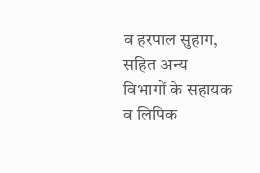व हरपाल सुहाग, सहित अन्य विभागों के सहायक व लिपिक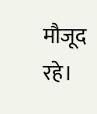मौजूद रहे।